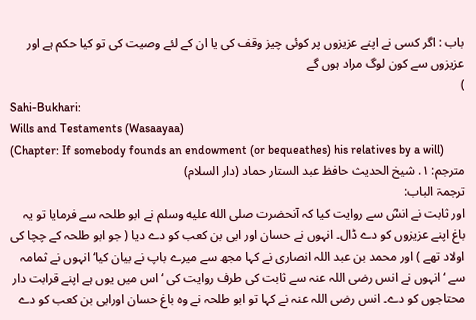باب : اگر کسی نے اپنے عزیزوں پر کوئی چیز وقف کی یا ان کے لئے وصیت کی تو کیا حکم ہے اور عزیزوں سے کون لوگ مراد ہوں گے
)
Sahi-Bukhari:
Wills and Testaments (Wasaayaa)
(Chapter: If somebody founds an endowment (or bequeathes) his relatives by a will)
مترجم: ١. شیخ الحدیث حافظ عبد الستار حماد (دار السلام)
ترجمۃ الباب:
اور ثابت نے انسؓ سے روایت کیا کہ آنحضرت صلى الله عليه وسلم نے ابو طلحہ سے فرمایا تو یہ باغ اپنے عزیزوں کو دے ڈال۔ انہوں نے حسان اور ابی بن کعب کو دے دیا ( جو ابو طلحہ کے چچا کی اولاد تھے ) اور محمد بن عبد اللہ انصاری نے کہا مجھ سے میرے باپ نے بیان کیا‘ انہوں نے ثمامہ سے ‘ انہوں نے انس رضی اللہ عنہ سے ثابت کی طرف روایت کی ‘ اس میں یوں ہے اپنے قرابت دار محتاجوں کو دے۔ انس رضی اللہ عنہ نے کہا تو ابو طلحہ نے وہ باغ حسان اورابی بن کعب کو دے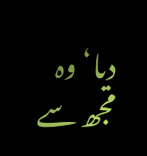دیا‘ وہ مجھ سے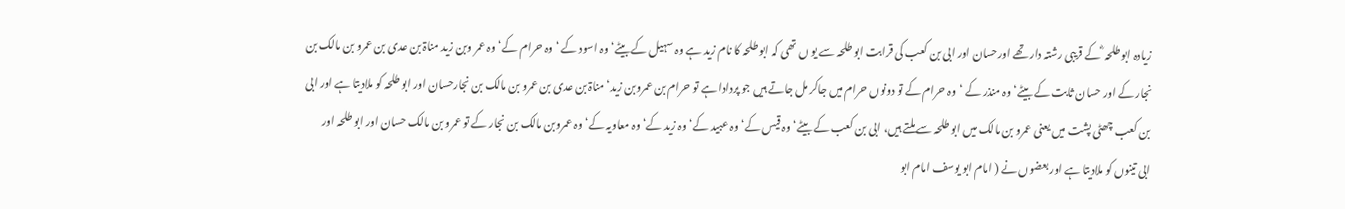زیادہ ابو طلحہ ؓ کے قریبی رشتہ دار تھے اورحسان اور ابی بن کعب کی قرابت ابو طلحہ سے یو ں تھی کہ ابو طلحہ کا نام زید ہے وہ سہیل کے بیٹے‘ وہ اسود کے ‘ وہ حرام کے‘ وہ عمر وبن زید مناۃ بن عدی بن عمرو بن مالک بن نجار کے اور حسان ثابت کے بیٹے‘ وہ منذر کے ‘وہ حرام کے تو دونوں حرام میں جاکر مل جاتے ہیں جو پردادا ہے تو حرام بن عمروبن زید‘ مناۃ بن عدی بن عمرو بن مالک بن نجارحسان اور ابو طلحہ کو ملادیتا ہے اور ابی بن کعب چھٹی پشت میں یعنی عمرو بن مالک میں ابو طلحہ سے ملتے ہیں، ابی بن کعب کے بیٹے‘ وہ قیس کے‘ وہ عبید کے‘ وہ زید کے‘ وہ معاویہ کے‘ وہ عمروبن مالک بن نجار کے تو عمرو بن مالک حسان اور ابو طلحہ اور ابی تینوں کو ملادیتا ہے اور بعضوں نے ( امام ابو یوسف امام ابو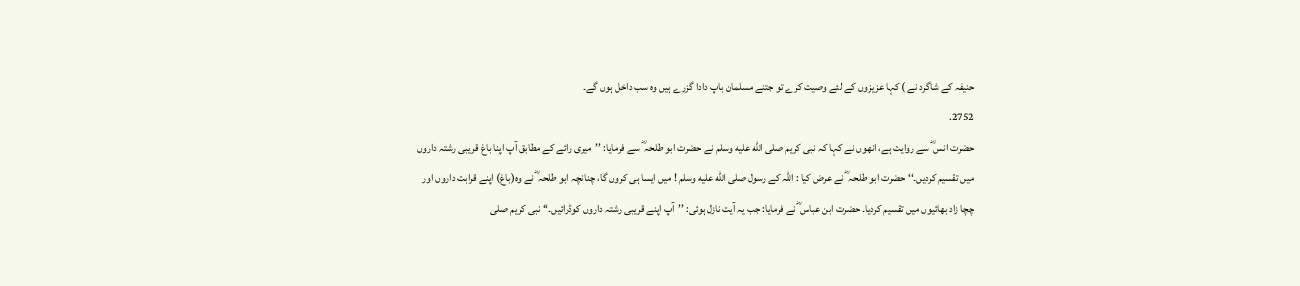حنیفہ کے شاگرد نے ) کہا عزیزوں کے لئے وصیت کرے تو جتنے مسلمان باپ دادا گزرے ہیں وہ سب داخل ہوں گے۔
2752.
حضرت انس ؓ سے روایت ہے، انھوں نے کہا کہ نبی کریم صلى الله عليه وسلم نے حضرت ابو طلحہ ؓ سے فرمایا: ’’میری رائے کے مطابق آپ اپنا باغ قریبی رشتہ داروں میں تقسیم کردیں۔‘‘ حضرت ابو طلحہ ؓ نے عرض کیا : اللہ کے رسول صلى الله عليه وسلم ! میں ایسا ہی کروں گا، چنانچہ ابو طلحہ ؓ نے وہ(باغ) اپنے قرابت داروں اور چچا زاد بھائیوں میں تقسیم کردیا۔ حضرت ابن عباس ؓ نے فرمایا: جب یہ آیت نازل ہوئی: ’’آپ اپنے قریبی رشتہ داروں کوڈرائیں۔‘‘ نبی کریم صلى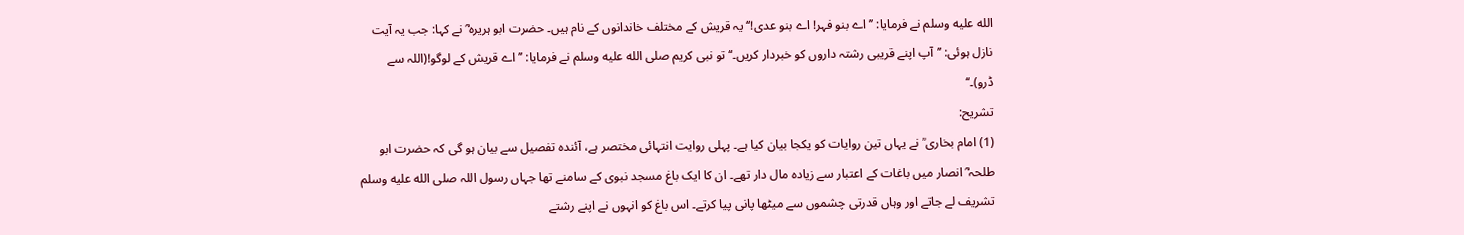الله عليه وسلم نے فرمایا: ’’اے بنو فہر! اے بنو عدی!‘‘ یہ قریش کے مختلف خاندانوں کے نام ہیں۔ حضرت ابو ہریرہ ؓ نے کہا: جب یہ آیت نازل ہوئی: ’’آپ اپنے قریبی رشتہ داروں کو خبردار کریں۔‘‘ تو نبی کریم صلى الله عليه وسلم نے فرمایا: ’’اے قریش کے لوگو!(اللہ سے ڈرو)۔‘‘
تشریح:
(1) امام بخاری ؒ نے یہاں تین روایات کو یکجا بیان کیا ہے۔ پہلی روایت انتہائی مختصر ہے، آئندہ تفصیل سے بیان ہو گی کہ حضرت ابو طلحہ ؓ انصار میں باغات کے اعتبار سے زیادہ مال دار تھے۔ ان کا ایک باغ مسجد نبوی کے سامنے تھا جہاں رسول اللہ صلى الله عليه وسلم تشریف لے جاتے اور وہاں قدرتی چشموں سے میٹھا پانی پیا کرتے۔ اس باغ کو انہوں نے اپنے رشتے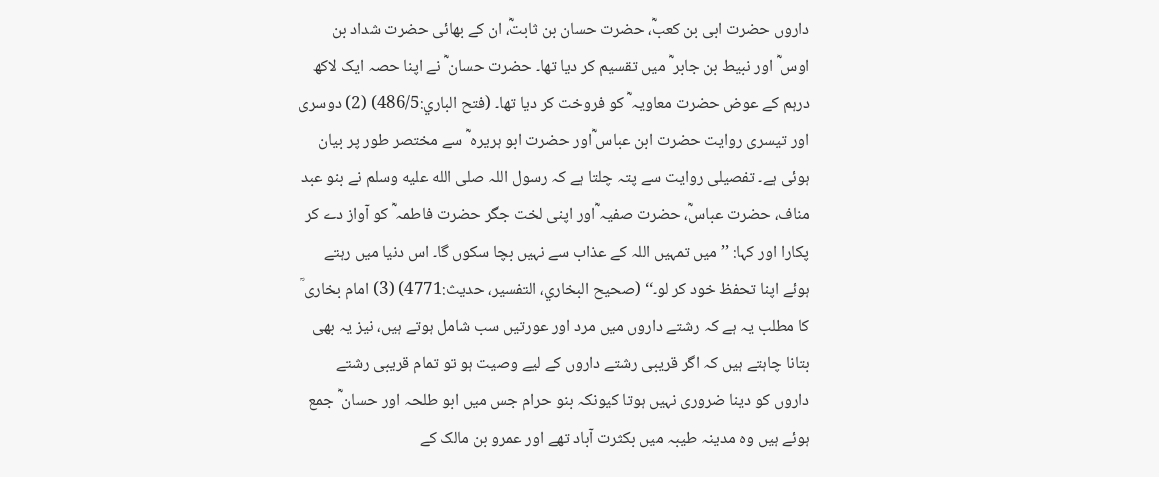داروں حضرت ابی بن کعبؓ، حضرت حسان بن ثابتؓ، ان کے بھائی حضرت شداد بن اوس ؓ اور نبیط بن جابر ؓ میں تقسیم کر دیا تھا۔ حضرت حسان ؓ نے اپنا حصہ ایک لاکھ درہم کے عوض حضرت معاویہ ؓ کو فروخت کر دیا تھا۔ (فتح الباري:486/5) (2) دوسری اور تیسری روایت حضرت ابن عباس ؓاور حضرت ابو ہریرہ ؓ سے مختصر طور پر بیان ہوئی ہے۔ تفصیلی روایت سے پتہ چلتا ہے کہ رسول اللہ صلى الله عليه وسلم نے بنو عبد مناف، حضرت عباسؓ، حضرت صفیہ ؓاور اپنی لخت جگر حضرت فاطمہ ؓ کو آواز دے کر پکارا اور کہا: ’’میں تمہیں اللہ کے عذاب سے نہیں بچا سکوں گا۔ اس دنیا میں رہتے ہوئے اپنا تحفظ خود کر لو۔‘‘ (صحیح البخاري، التفسیر، حدیث:4771) (3) امام بخاری ؒ کا مطلب یہ ہے کہ رشتے داروں میں مرد اور عورتیں سب شامل ہوتے ہیں، نیز یہ بھی بتانا چاہتے ہیں کہ اگر قریبی رشتے داروں کے لیے وصیت ہو تو تمام قریبی رشتے داروں کو دینا ضروری نہیں ہوتا کیونکہ بنو حرام جس میں ابو طلحہ اور حسان ؓ جمع ہوئے ہیں وہ مدینہ طیبہ میں بکثرت آباد تھے اور عمرو بن مالک کے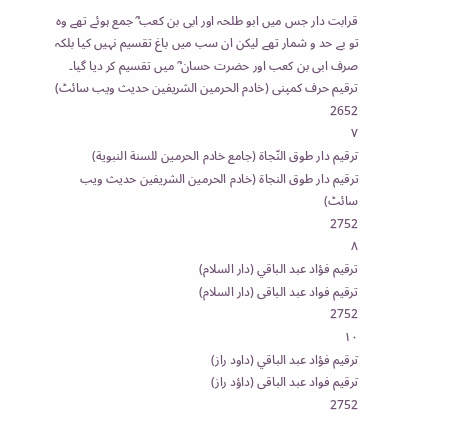قرابت دار جس میں ابو طلحہ اور ابی بن کعب ؓ جمع ہوئے تھے وہ تو بے حد و شمار تھے لیکن ان سب میں باغ تقسیم نہیں کیا بلکہ صرف ابی بن کعب اور حضرت حسان ؓ میں تقسیم کر دیا گیا۔
ترقیم حرف کمپنی (خادم الحرمین الشریفین حدیث ویب سائٹ)
2652
٧
ترقيم دار طوق النّجاة (جامع خادم الحرمين للسنة النبوية)
ترقیم دار طوق النجاۃ (خادم الحرمین الشریفین حدیث ویب سائٹ)
2752
٨
ترقيم فؤاد عبد الباقي (دار السلام)
ترقیم فواد عبد الباقی (دار السلام)
2752
١٠
ترقيم فؤاد عبد الباقي (داود راز)
ترقیم فواد عبد الباقی (داؤد راز)
2752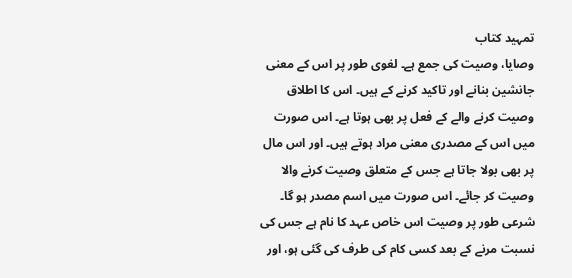تمہید کتاب
وصايا، وصيت کی جمع ہے۔ لغوی طور پر اس کے معنی جانشین بنانے اور تاکید کرنے کے ہیں۔ اس کا اطلاق وصیت کرنے والے کے فعل پر بھی ہوتا ہے۔ اس صورت میں اس کے مصدری معنی مراد ہوتے ہیں۔ اور اس مال پر بھی بولا جاتا ہے جس کے متعلق وصیت کرنے والا وصیت کر جائے۔ اس صورت میں اسم مصدر ہو گا۔ شرعی طور پر وصیت اس خاص عہد کا نام ہے جس کی نسبت مرنے کے بعد کسی کام کی طرف کی گئی ہو، اور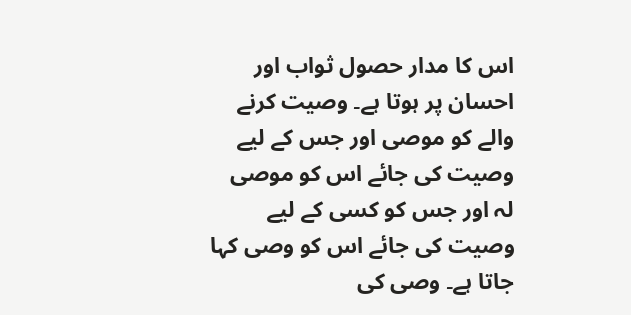اس کا مدار حصول ثواب اور احسان پر ہوتا ہے۔ وصیت کرنے والے کو موصی اور جس کے لیے وصیت کی جائے اس کو موصی لہ اور جس کو کسی کے لیے وصیت کی جائے اس کو وصی کہا جاتا ہے۔ وصی کی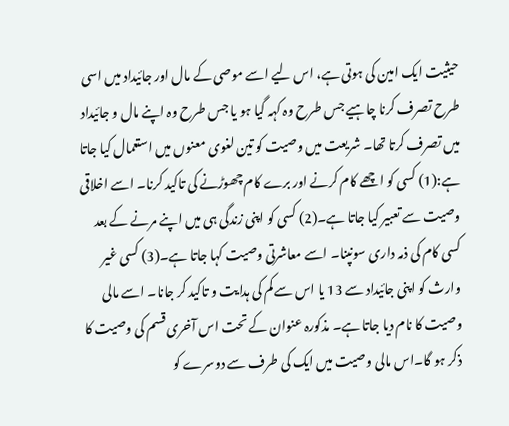حیثیت ایک امین کی ہوتی ہے، اس لیے اسے موصی کے مال اور جائیداد میں اسی طرح تصرف کرنا چاہیے جس طرح وہ کہہ گیا ہو یا جس طرح وہ اپنے مال و جائیداد میں تصرف کرتا تھا۔ شریعت میں وصیت کو تین لغوی معنوں میں استعمال کیا جاتا ہے:(1) کسی کو اچھے کام کرنے اور برے کام چھوڑنے کی تاکید کرنا۔ اسے اخلاقی وصیت سے تعبیر کیا جاتا ہے۔(2) کسی کو اپنی زندگی ہی میں اپنے مرنے کے بعد کسی کام کی ذمہ داری سونپنا۔ اسے معاشرتی وصیت کہا جاتا ہے۔(3) کسی غیر وارث کو اپنی جائیداد سے 13 یا اس سے کم کی ہدایت و تاکید کر جانا۔ اسے مالی وصیت کا نام دیا جاتا ہے۔ مذکورہ عنوان کے تحت اس آخری قسم کی وصیت کا ذکر ہو گا۔اس مالی وصیت میں ایک کی طرف سے دوسرے کو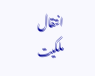انتقال ملکیت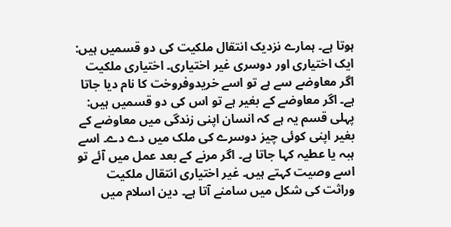ہوتا ہے۔ ہمارے نزدیک انتقال ملکیت کی دو قسمیں ہیں: ایک اختیاری اور دوسری غیر اختیاری۔ اختیاری ملکیت اگر معاوضے سے ہے تو اسے خریدوفروخت کا نام دیا جاتا ہے۔ اگر معاوضے کے بغیر ہے تو اس کی دو قسمیں ہیں: پہلی قسم یہ ہے کہ انسان اپنی زندگی میں معاوضے کے بغیر اپنی کوئی چیز دوسرے کی ملک میں دے دے۔ اسے ہبہ یا عطیہ کہا جاتا ہے۔ اگر مرنے کے بعد عمل میں آئے تو اسے وصیت کہتے ہیں۔ غیر اختیاری انتقال ملکیت وراثت کی شکل میں سامنے آتا ہے۔ دین اسلام میں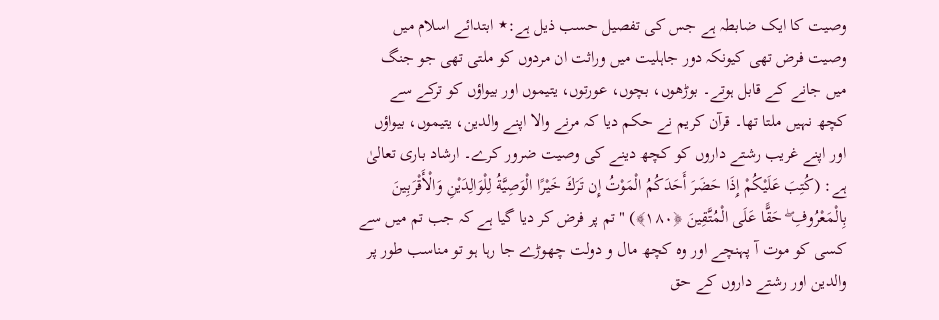وصیت کا ایک ضابطہ ہے جس کی تفصیل حسب ذیل ہے:٭ ابتدائے اسلام میں وصیت فرض تھی کیونکہ دور جاہلیت میں وراثت ان مردوں کو ملتی تھی جو جنگ میں جانے کے قابل ہوتے۔ بوڑھوں، بچوں، عورتوں، یتیموں اور بیواؤں کو ترکے سے کچھ نہیں ملتا تھا۔ قرآن کریم نے حکم دیا کہ مرنے والا اپنے والدین، یتیموں، بیواؤں اور اپنے غریب رشتے داروں کو کچھ دینے کی وصیت ضرور کرے۔ ارشاد باری تعالیٰ ہے: (كُتِبَ عَلَيْكُمْ إِذَا حَضَرَ أَحَدَكُمُ الْمَوْتُ إِن تَرَكَ خَيْرًا الْوَصِيَّةُ لِلْوَالِدَيْنِ وَالْأَقْرَبِينَ بِالْمَعْرُوفِ ۖ حَقًّا عَلَى الْمُتَّقِينَ ﴿١٨٠﴾) "تم پر فرض کر دیا گیا ہے کہ جب تم میں سے کسی کو موت آ پہنچے اور وہ کچھ مال و دولت چھوڑے جا رہا ہو تو مناسب طور پر والدین اور رشتے داروں کے حق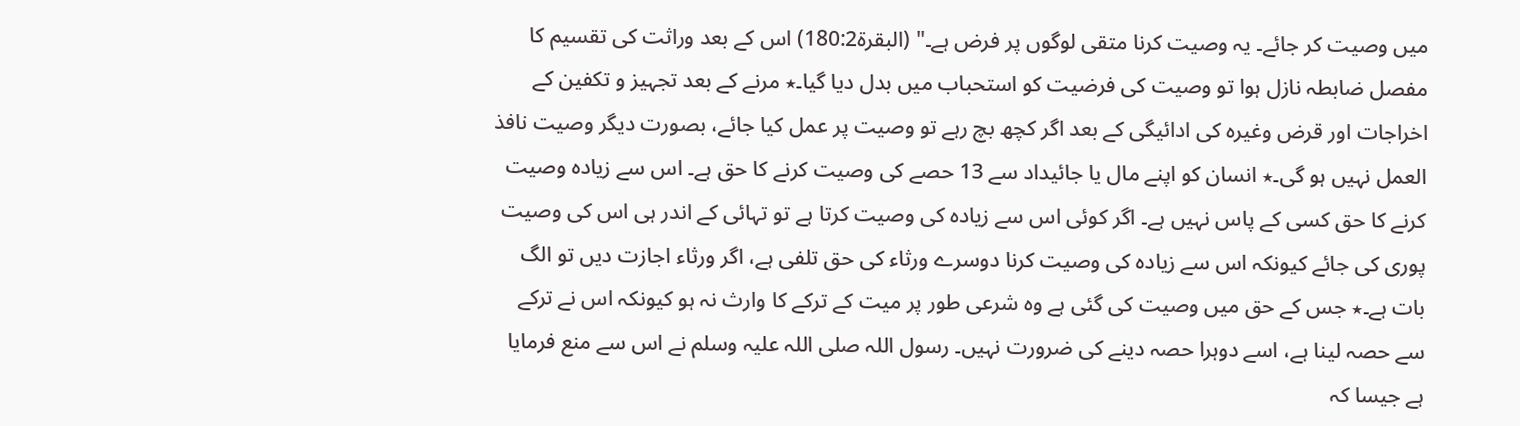میں وصیت کر جائے۔ یہ وصیت کرنا متقی لوگوں پر فرض ہے۔" (البقرۃ180:2) اس کے بعد وراثت کی تقسیم کا مفصل ضابطہ نازل ہوا تو وصیت کی فرضیت کو استحباب میں بدل دیا گیا۔٭ مرنے کے بعد تجہیز و تکفین کے اخراجات اور قرض وغیرہ کی ادائیگی کے بعد اگر کچھ بچ رہے تو وصیت پر عمل کیا جائے، بصورت دیگر وصیت نافذ العمل نہیں ہو گی۔٭ انسان کو اپنے مال یا جائیداد سے 13 حصے کی وصیت کرنے کا حق ہے۔ اس سے زیادہ وصیت کرنے کا حق کسی کے پاس نہیں ہے۔ اگر کوئی اس سے زیادہ کی وصیت کرتا ہے تو تہائی کے اندر ہی اس کی وصیت پوری کی جائے کیونکہ اس سے زیادہ کی وصیت کرنا دوسرے ورثاء کی حق تلفی ہے، اگر ورثاء اجازت دیں تو الگ بات ہے۔٭ جس کے حق میں وصیت کی گئی ہے وہ شرعی طور پر میت کے ترکے کا وارث نہ ہو کیونکہ اس نے ترکے سے حصہ لینا ہے، اسے دوہرا حصہ دینے کی ضرورت نہیں۔ رسول اللہ صلی اللہ علیہ وسلم نے اس سے منع فرمایا ہے جیسا کہ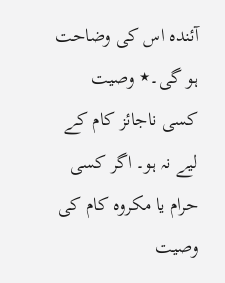آئندہ اس کی وضاحت ہو گی۔٭ وصیت کسی ناجائز کام کے لیے نہ ہو۔ اگر کسی حرام یا مکروہ کام کی وصیت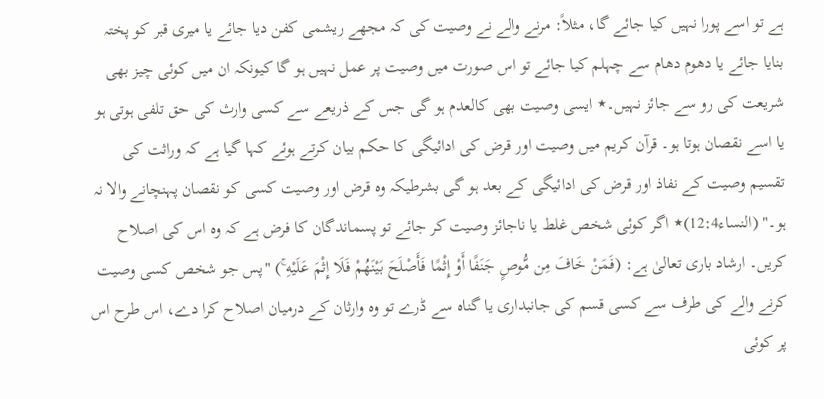ہے تو اسے پورا نہیں کیا جائے گا، مثلاً: مرنے والے نے وصیت کی کہ مجھے ریشمی کفن دیا جائے یا میری قبر کو پختہ بنایا جائے یا دھوم دھام سے چہلم کیا جائے تو اس صورت میں وصیت پر عمل نہیں ہو گا کیونکہ ان میں کوئی چیز بھی شریعت کی رو سے جائز نہیں۔٭ ایسی وصیت بھی کالعدم ہو گی جس کے ذریعے سے کسی وارث کی حق تلفی ہوتی ہو یا اسے نقصان ہوتا ہو۔ قرآن کریم میں وصیت اور قرض کی ادائیگی کا حکم بیان کرتے ہوئے کہا گیا ہے کہ وراثت کی تقسیم وصیت کے نفاذ اور قرض کی ادائیگی کے بعد ہو گی بشرطیکہ وہ قرض اور وصیت کسی کو نقصان پہنچانے والا نہ ہو۔" (النساء12:4)٭ اگر کوئی شخص غلط یا ناجائز وصیت کر جائے تو پسماندگان کا فرض ہے کہ وہ اس کی اصلاح کریں۔ ارشاد باری تعالیٰ ہے: (فَمَنْ خَافَ مِن مُّوصٍ جَنَفًا أَوْ إِثْمًا فَأَصْلَحَ بَيْنَهُمْ فَلَا إِثْمَ عَلَيْهِ ۚ) "پس جو شخص کسی وصیت کرنے والے کی طرف سے کسی قسم کی جانبداری یا گناہ سے ڈرے تو وہ وارثان کے درمیان اصلاح کرا دے، اس طرح اس پر کوئی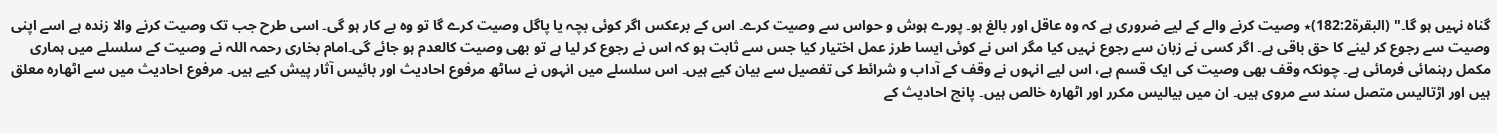گناہ نہیں ہو گا۔" (البقرۃ182:2)٭ وصیت کرنے والے کے لیے ضروری ہے کہ وہ عاقل اور بالغ ہو۔ پورے ہوش و حواس سے وصیت کرے۔ اس کے برعکس اگر کوئی بچہ یا پاگل وصیت کرے گا تو وہ بے کار ہو گی۔ اسی طرح جب تک وصیت کرنے والا زندہ ہے اسے اپنی وصیت سے رجوع کر لینے کا حق باقی ہے۔ اگر کسی نے زبان سے رجوع نہیں کیا مگر اس نے کوئی ایسا طرز عمل اختیار کیا جس سے ثابت ہو کہ اس نے رجوع کر لیا ہے تو بھی وصیت کالعدم ہو جائے گی۔امام بخاری رحمہ اللہ نے وصیت کے سلسلے میں ہماری مکمل رہنمائی فرمائی ہے۔ چونکہ وقف بھی وصیت کی ایک قسم ہے، اس لیے انہوں نے وقف کے آداب و شرائط کی تفصیل سے بیان کیے ہیں۔ اس سلسلے میں انہوں نے ساٹھ مرفوع احادیث اور بائیس آثار پیش کیے ہیں۔ مرفوع احادیث میں سے اٹھارہ معلق ہیں اور اڑتالیس متصل سند سے مروی ہیں۔ ان میں بیالیس مکرر اور اٹھارہ خالص ہیں۔ پانچ احادیث کے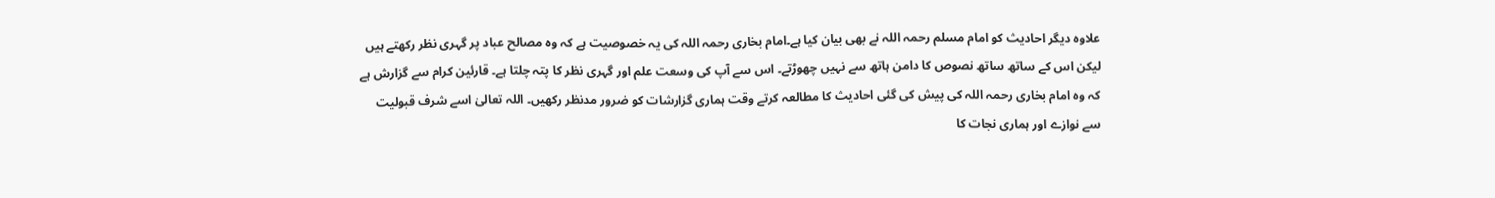علاوہ دیگر احادیث کو امام مسلم رحمہ اللہ نے بھی بیان کیا ہے۔امام بخاری رحمہ اللہ کی یہ خصوصیت ہے کہ وہ مصالح عباد پر گہری نظر رکھتے ہیں لیکن اس کے ساتھ ساتھ نصوص کا دامن ہاتھ سے نہیں چھوڑتے۔ اس سے آپ کی وسعت علم اور گہری نظر کا پتہ چلتا ہے۔ قارئین کرام سے گزارش ہے کہ وہ امام بخاری رحمہ اللہ کی پیش کی گئی احادیث کا مطالعہ کرتے وقت ہماری گزارشات کو ضرور مدنظر رکھیں۔ اللہ تعالیٰ اسے شرف قبولیت سے نوازے اور ہماری نجات کا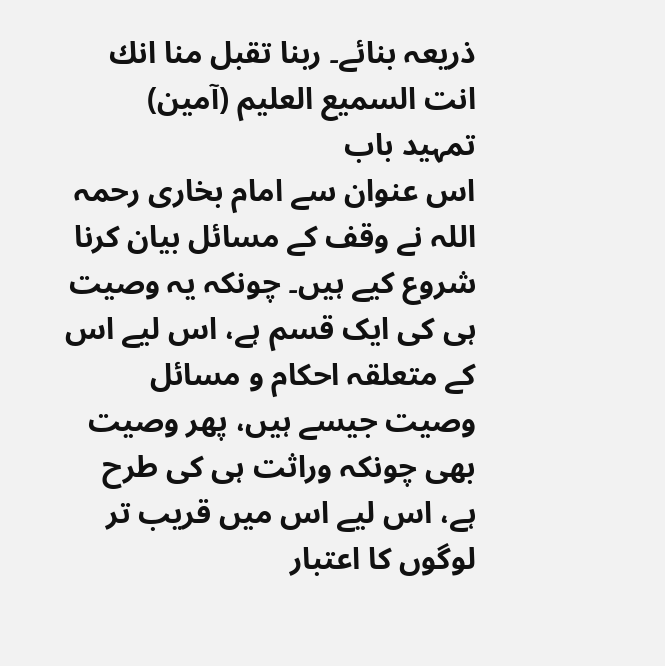ذریعہ بنائے۔ ربنا تقبل منا انك انت السميع العليم (آمين)
تمہید باب
اس عنوان سے امام بخاری رحمہ اللہ نے وقف کے مسائل بیان کرنا شروع کیے ہیں۔ چونکہ یہ وصیت ہی کی ایک قسم ہے، اس لیے اس کے متعلقہ احکام و مسائل وصیت جیسے ہیں، پھر وصیت بھی چونکہ وراثت ہی کی طرح ہے، اس لیے اس میں قریب تر لوگوں کا اعتبار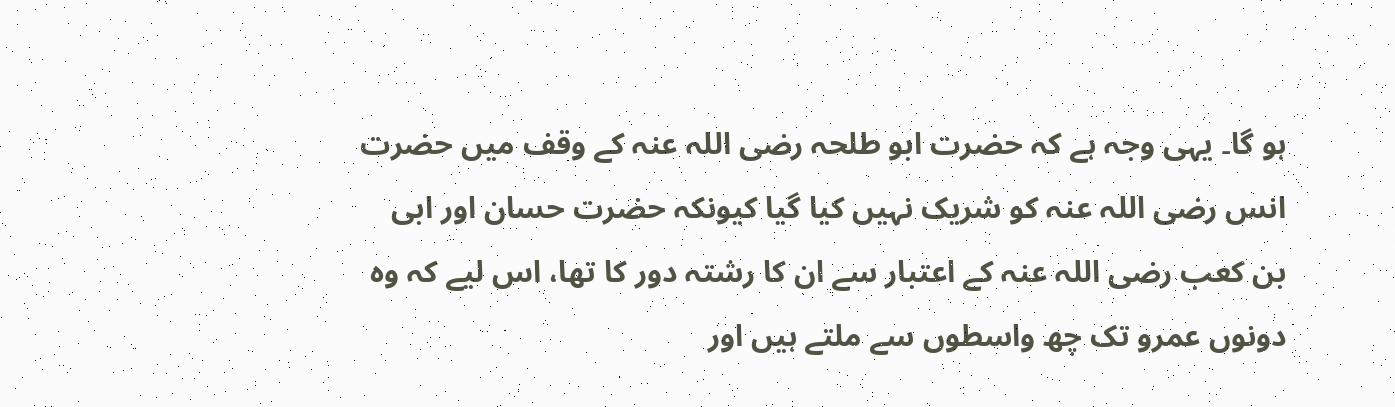ہو گا۔ یہی وجہ ہے کہ حضرت ابو طلحہ رضی اللہ عنہ کے وقف میں حضرت انس رضی اللہ عنہ کو شریک نہیں کیا گیا کیونکہ حضرت حسان اور ابی بن کعب رضی اللہ عنہ کے اعتبار سے ان کا رشتہ دور کا تھا، اس لیے کہ وہ دونوں عمرو تک چھ واسطوں سے ملتے ہیں اور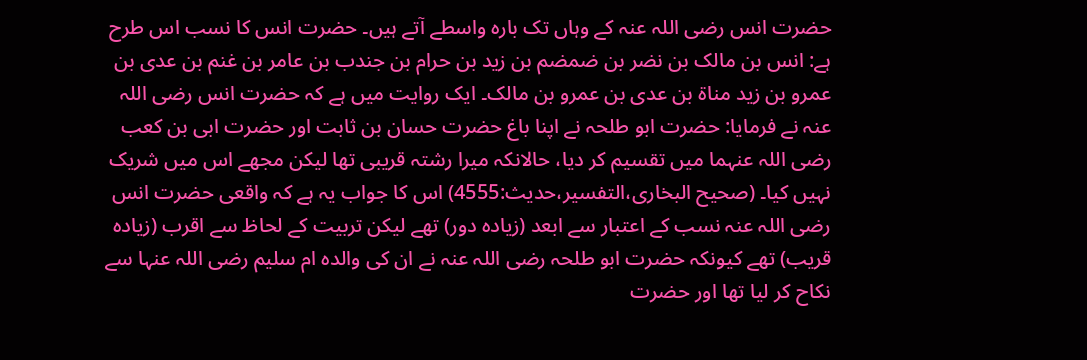حضرت انس رضی اللہ عنہ کے وہاں تک بارہ واسطے آتے ہیں۔ حضرت انس کا نسب اس طرح ہے: انس بن مالک بن نضر بن ضمضم بن زید بن حرام بن جندب بن عامر بن غنم بن عدی بن عمرو بن زید مناۃ بن عدی بن عمرو بن مالک۔ ایک روایت میں ہے کہ حضرت انس رضی اللہ عنہ نے فرمایا: حضرت ابو طلحہ نے اپنا باغ حضرت حسان بن ثابت اور حضرت ابی بن کعب رضی اللہ عنہما میں تقسیم کر دیا، حالانکہ میرا رشتہ قریبی تھا لیکن مجھے اس میں شریک نہیں کیا۔ (صحیح البخاری،التفسیر،حدیث:4555) اس کا جواب یہ ہے کہ واقعی حضرت انس رضی اللہ عنہ نسب کے اعتبار سے ابعد (زیادہ دور) تھے لیکن تربیت کے لحاظ سے اقرب (زیادہ قریب) تھے کیونکہ حضرت ابو طلحہ رضی اللہ عنہ نے ان کی والدہ ام سلیم رضی اللہ عنہا سے نکاح کر لیا تھا اور حضرت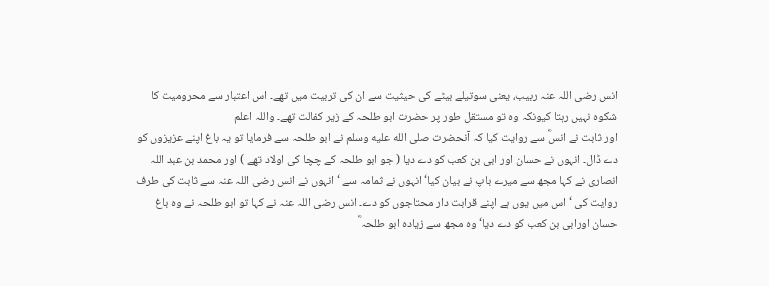انس رضی اللہ عنہ ربیب، یعنی سوتیلے بیٹے کی حیثیت سے ان کی تربیت میں تھے۔ اس اعتبار سے محرومیت کا شکوہ نہیں رہتا کیونکہ وہ تو مستقل طور پر حضرت ابو طلحہ کے زیر کفالت تھے۔ واللہ اعلم
اور ثابت نے انسؓ سے روایت کیا کہ آنحضرت صلى الله عليه وسلم نے ابو طلحہ سے فرمایا تو یہ باغ اپنے عزیزوں کو دے ڈال۔ انہوں نے حسان اور ابی بن کعب کو دے دیا ( جو ابو طلحہ کے چچا کی اولاد تھے ) اور محمد بن عبد اللہ انصاری نے کہا مجھ سے میرے باپ نے بیان کیا‘ انہوں نے ثمامہ سے ‘ انہوں نے انس رضی اللہ عنہ سے ثابت کی طرف روایت کی ‘ اس میں یوں ہے اپنے قرابت دار محتاجوں کو دے۔ انس رضی اللہ عنہ نے کہا تو ابو طلحہ نے وہ باغ حسان اورابی بن کعب کو دے دیا‘ وہ مجھ سے زیادہ ابو طلحہ ؓ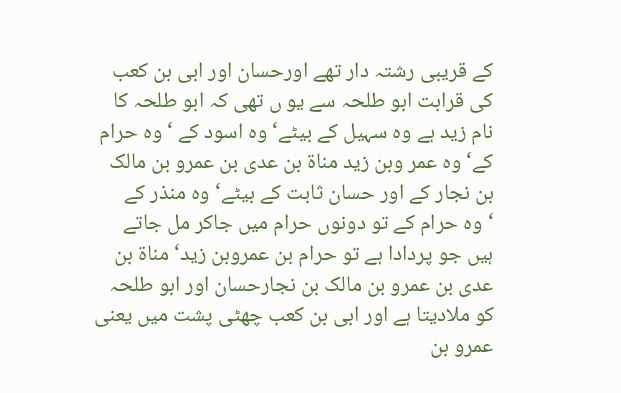کے قریبی رشتہ دار تھے اورحسان اور ابی بن کعب کی قرابت ابو طلحہ سے یو ں تھی کہ ابو طلحہ کا نام زید ہے وہ سہیل کے بیٹے‘ وہ اسود کے ‘ وہ حرام کے‘ وہ عمر وبن زید مناۃ بن عدی بن عمرو بن مالک بن نجار کے اور حسان ثابت کے بیٹے‘ وہ منذر کے ‘وہ حرام کے تو دونوں حرام میں جاکر مل جاتے ہیں جو پردادا ہے تو حرام بن عمروبن زید‘ مناۃ بن عدی بن عمرو بن مالک بن نجارحسان اور ابو طلحہ کو ملادیتا ہے اور ابی بن کعب چھٹی پشت میں یعنی عمرو بن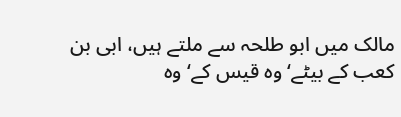مالک میں ابو طلحہ سے ملتے ہیں، ابی بن کعب کے بیٹے‘ وہ قیس کے‘ وہ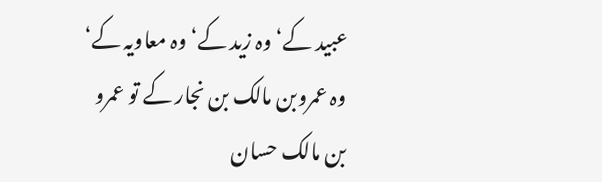عبید کے‘ وہ زید کے‘ وہ معاویہ کے‘ وہ عمروبن مالک بن نجار کے تو عمرو بن مالک حسان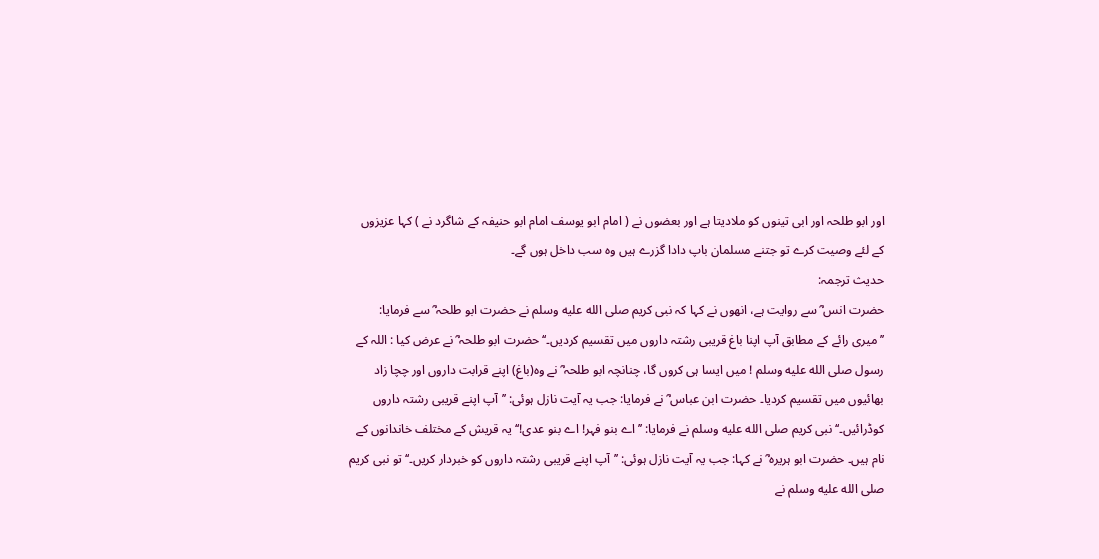اور ابو طلحہ اور ابی تینوں کو ملادیتا ہے اور بعضوں نے ( امام ابو یوسف امام ابو حنیفہ کے شاگرد نے ) کہا عزیزوں کے لئے وصیت کرے تو جتنے مسلمان باپ دادا گزرے ہیں وہ سب داخل ہوں گے۔
حدیث ترجمہ:
حضرت انس ؓ سے روایت ہے، انھوں نے کہا کہ نبی کریم صلى الله عليه وسلم نے حضرت ابو طلحہ ؓ سے فرمایا: ’’میری رائے کے مطابق آپ اپنا باغ قریبی رشتہ داروں میں تقسیم کردیں۔‘‘ حضرت ابو طلحہ ؓ نے عرض کیا : اللہ کے رسول صلى الله عليه وسلم ! میں ایسا ہی کروں گا، چنانچہ ابو طلحہ ؓ نے وہ(باغ) اپنے قرابت داروں اور چچا زاد بھائیوں میں تقسیم کردیا۔ حضرت ابن عباس ؓ نے فرمایا: جب یہ آیت نازل ہوئی: ’’آپ اپنے قریبی رشتہ داروں کوڈرائیں۔‘‘ نبی کریم صلى الله عليه وسلم نے فرمایا: ’’اے بنو فہر! اے بنو عدی!‘‘ یہ قریش کے مختلف خاندانوں کے نام ہیں۔ حضرت ابو ہریرہ ؓ نے کہا: جب یہ آیت نازل ہوئی: ’’آپ اپنے قریبی رشتہ داروں کو خبردار کریں۔‘‘ تو نبی کریم صلى الله عليه وسلم نے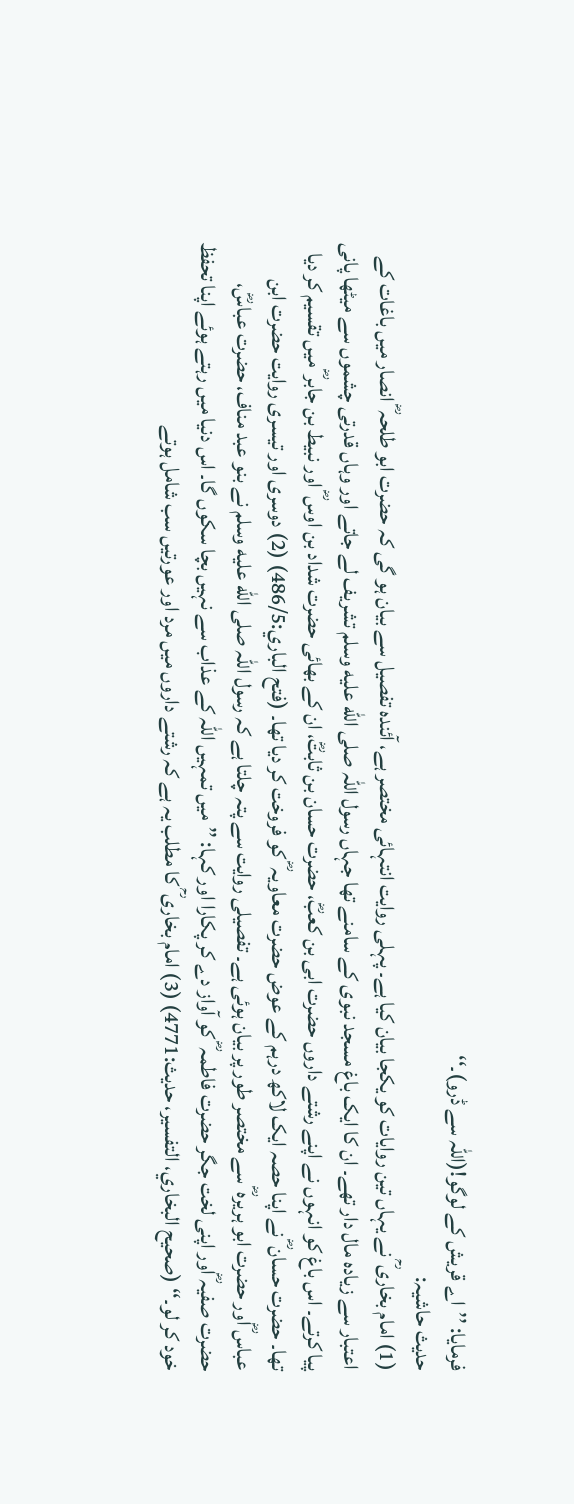فرمایا: ’’اے قریش کے لوگو!(اللہ سے ڈرو)۔‘‘
حدیث حاشیہ:
(1) امام بخاری ؒ نے یہاں تین روایات کو یکجا بیان کیا ہے۔ پہلی روایت انتہائی مختصر ہے، آئندہ تفصیل سے بیان ہو گی کہ حضرت ابو طلحہ ؓ انصار میں باغات کے اعتبار سے زیادہ مال دار تھے۔ ان کا ایک باغ مسجد نبوی کے سامنے تھا جہاں رسول اللہ صلى الله عليه وسلم تشریف لے جاتے اور وہاں قدرتی چشموں سے میٹھا پانی پیا کرتے۔ اس باغ کو انہوں نے اپنے رشتے داروں حضرت ابی بن کعبؓ، حضرت حسان بن ثابتؓ، ان کے بھائی حضرت شداد بن اوس ؓ اور نبیط بن جابر ؓ میں تقسیم کر دیا تھا۔ حضرت حسان ؓ نے اپنا حصہ ایک لاکھ درہم کے عوض حضرت معاویہ ؓ کو فروخت کر دیا تھا۔ (فتح الباري:486/5) (2) دوسری اور تیسری روایت حضرت ابن عباس ؓاور حضرت ابو ہریرہ ؓ سے مختصر طور پر بیان ہوئی ہے۔ تفصیلی روایت سے پتہ چلتا ہے کہ رسول اللہ صلى الله عليه وسلم نے بنو عبد مناف، حضرت عباسؓ، حضرت صفیہ ؓاور اپنی لخت جگر حضرت فاطمہ ؓ کو آواز دے کر پکارا اور کہا: ’’میں تمہیں اللہ کے عذاب سے نہیں بچا سکوں گا۔ اس دنیا میں رہتے ہوئے اپنا تحفظ خود کر لو۔‘‘ (صحیح البخاري، التفسیر، حدیث:4771) (3) امام بخاری ؒ کا مطلب یہ ہے کہ رشتے داروں میں مرد اور عورتیں سب شامل ہوتے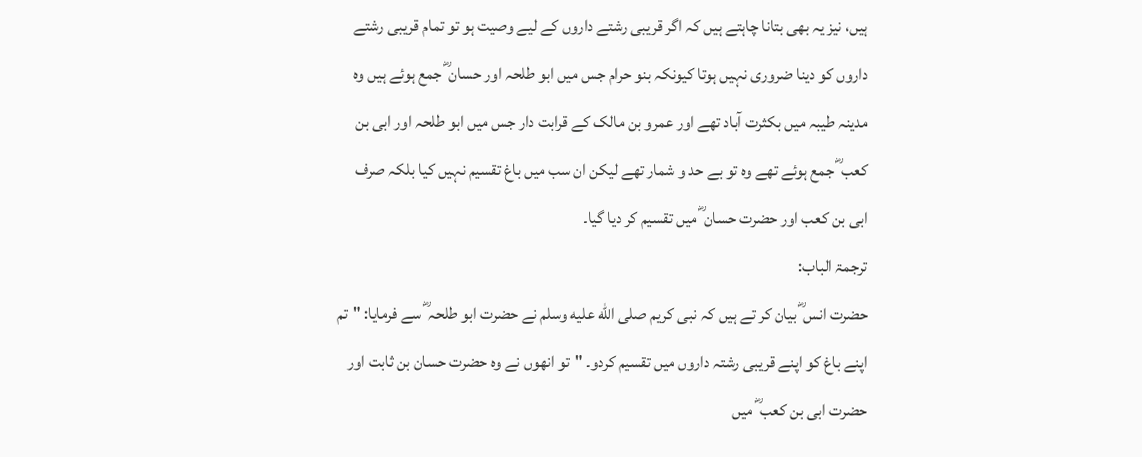ہیں، نیز یہ بھی بتانا چاہتے ہیں کہ اگر قریبی رشتے داروں کے لیے وصیت ہو تو تمام قریبی رشتے داروں کو دینا ضروری نہیں ہوتا کیونکہ بنو حرام جس میں ابو طلحہ اور حسان ؓ جمع ہوئے ہیں وہ مدینہ طیبہ میں بکثرت آباد تھے اور عمرو بن مالک کے قرابت دار جس میں ابو طلحہ اور ابی بن کعب ؓ جمع ہوئے تھے وہ تو بے حد و شمار تھے لیکن ان سب میں باغ تقسیم نہیں کیا بلکہ صرف ابی بن کعب اور حضرت حسان ؓ میں تقسیم کر دیا گیا۔
ترجمۃ الباب:
حضرت انس ؓ بیان کر تے ہیں کہ نبی کریم صلى الله عليه وسلم نے حضرت ابو طلحہ ؓ سے فرمایا: "تم اپنے باغ کو اپنے قریبی رشتہ داروں میں تقسیم کردو۔ "تو انھوں نے وہ حضرت حسان بن ثابت اور حضرت ابی بن کعب ؓ میں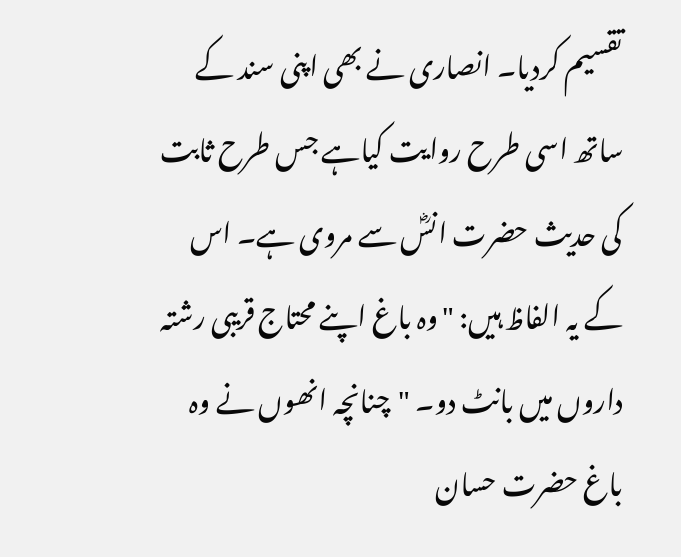تقسیم کردیا۔ انصاری نے بھی اپنی سند کے ساتھ اسی طرح روایت کیاہے جس طرح ثابت کی حدیث حضرت انسؓ سے مروی ہے۔ اس کے یہ الفاظ ہیں: "وہ باغ اپنے محتاج قریبی رشتہ داروں میں بانٹ دو۔ "چنانچہ انھوں نے وہ باغ حضرت حسان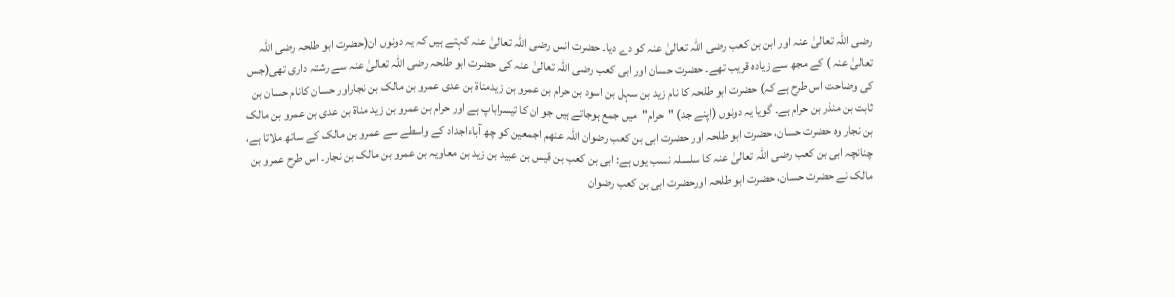رضی اللہ تعالیٰ عنہ اور ابن بن کعب رضی اللہ تعالیٰ عنہ کو دے دیا۔ حضرت انس رضی اللہ تعالیٰ عنہ کہتے ہیں کہ یہ دونوں ان(حضرت ابو طلحہ رضی اللہ تعالیٰ عنہ ) کے مجھ سے زیادہ قریب تھے۔ حضرت حسان اور ابی کعب رضی اللہ تعالیٰ عنہ کی حضرت ابو طلحہ رضی اللہ تعالیٰ عنہ سے رشتہ داری تھی(جس کی وضاحت اس طرح ہے کہ) حضرت ابو طلحہ کا نام زید بن سہل بن اسود بن حرام بن عمرو بن زیدمناۃ بن عدی عمرو بن مالک بن نجاراور حسان کانام حسان بن ثابت بن منذر بن حرام ہے۔ گویا یہ دونوں (اپنے جد) "حرام"میں جمع ہوجاتے ہیں جو ان کا تیسراباپ ہے اور حرام بن عمرو بن زید مناۃ بن عدی بن عمرو بن مالک بن نجار وہ حضرت حسان، حضرت ابو طلحہ اور حضرت ابی بن کعب رضوان اللہ عنھم اجمعین کو چھ آباءاجداد کے واسطے سے عمرو بن مالک کے ساتھ ملاتا ہے، چنانچہ ابی بن کعب رضی اللہ تعالیٰ عنہ کا سلسلہ نسب یوں ہے: ابی بن کعب بن قیس بن عبید بن زید بن معاویہ بن عمرو بن مالک بن نجار۔ اس طرح عمرو بن مالک نے حضرت حسان، حضرت ابو طلحہ اورحضرت ابی بن کعب رضوان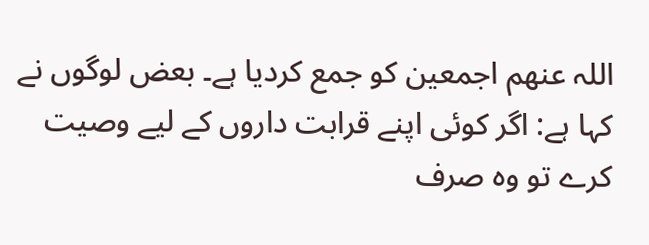اللہ عنھم اجمعین کو جمع کردیا ہے۔ بعض لوگوں نے کہا ہے: اگر کوئی اپنے قرابت داروں کے لیے وصیت کرے تو وہ صرف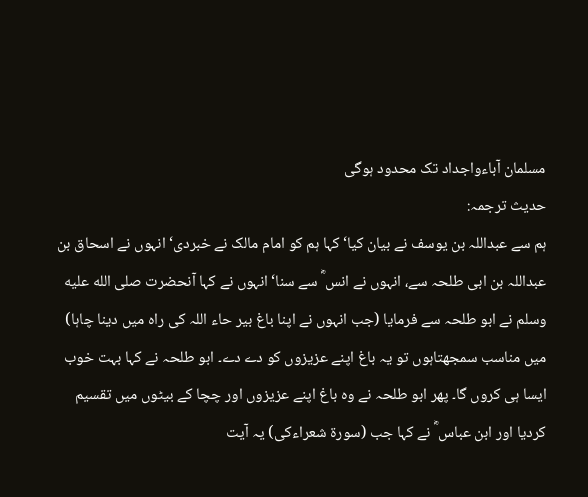مسلمان آباءواجداد تک محدود ہوگی
حدیث ترجمہ:
ہم سے عبداللہ بن یوسف نے بیان کیا‘ کہا ہم کو امام مالک نے خبردی‘ انہوں نے اسحاق بن عبداللہ بن ابی طلحہ سے، انہوں نے انس ؓ سے سنا‘ انہوں نے کہا آنحضرت صلى الله عليه وسلم نے ابو طلحہ سے فرمایا (جب انہوں نے اپنا باغ بیر حاء اللہ کی راہ میں دینا چاہا) میں مناسب سمجھتاہوں تو یہ باغ اپنے عزیزوں کو دے دے۔ ابو طلحہ نے کہا بہت خوب ایسا ہی کروں گا۔ پھر ابو طلحہ نے وہ باغ اپنے عزیزوں اور چچا کے بیٹوں میں تقسیم کردیا اور ابن عباس ؓ نے کہا جب (سورۃ شعراءکی) یہ آیت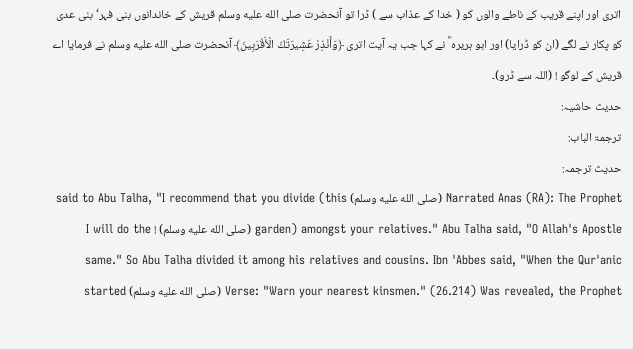اتری اور اپنے قریب کے ناطے والوں کو ( خدا کے عذاب سے ) ڈرا تو آنحضرت صلى الله عليه وسلم قریش کے خاندانوں بنی فہر‘ بنی عدی کو پکار نے لگے (ان کو ڈرایا) اور ابو ہریرہ ؓ نے کہا جب یہ آیت اتری ﴿وَأَنْذِرْ عَشِيرَتَكَ الْأَقْرَبِينَ﴾ آنحضرت صلى الله عليه وسلم نے فرمایا اے قریش کے لوگو ! (اللہ سے ڈرو)۔
حدیث حاشیہ:
ترجمۃ الباب:
حدیث ترجمہ:
Narrated Anas (RA): The Prophet (صلى الله عليه وسلم) said to Abu Talha, "I recommend that you divide (this garden) amongst your relatives." Abu Talha said, "O Allah's Apostle (صلى الله عليه وسلم) ! I will do the same." So Abu Talha divided it among his relatives and cousins. Ibn 'Abbes said, "When the Qur'anic Verse: "Warn your nearest kinsmen." (26.214) Was revealed, the Prophet (صلى الله عليه وسلم) started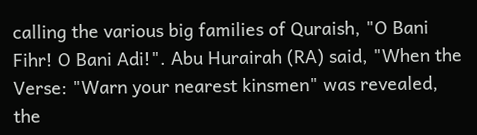calling the various big families of Quraish, "O Bani Fihr! O Bani Adi!". Abu Hurairah (RA) said, "When the Verse: "Warn your nearest kinsmen" was revealed, the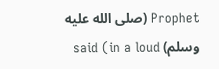Prophet (صلى الله عليه وسلم) said (in a loud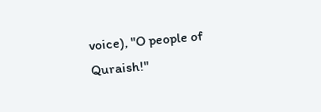voice), "O people of Quraish!"